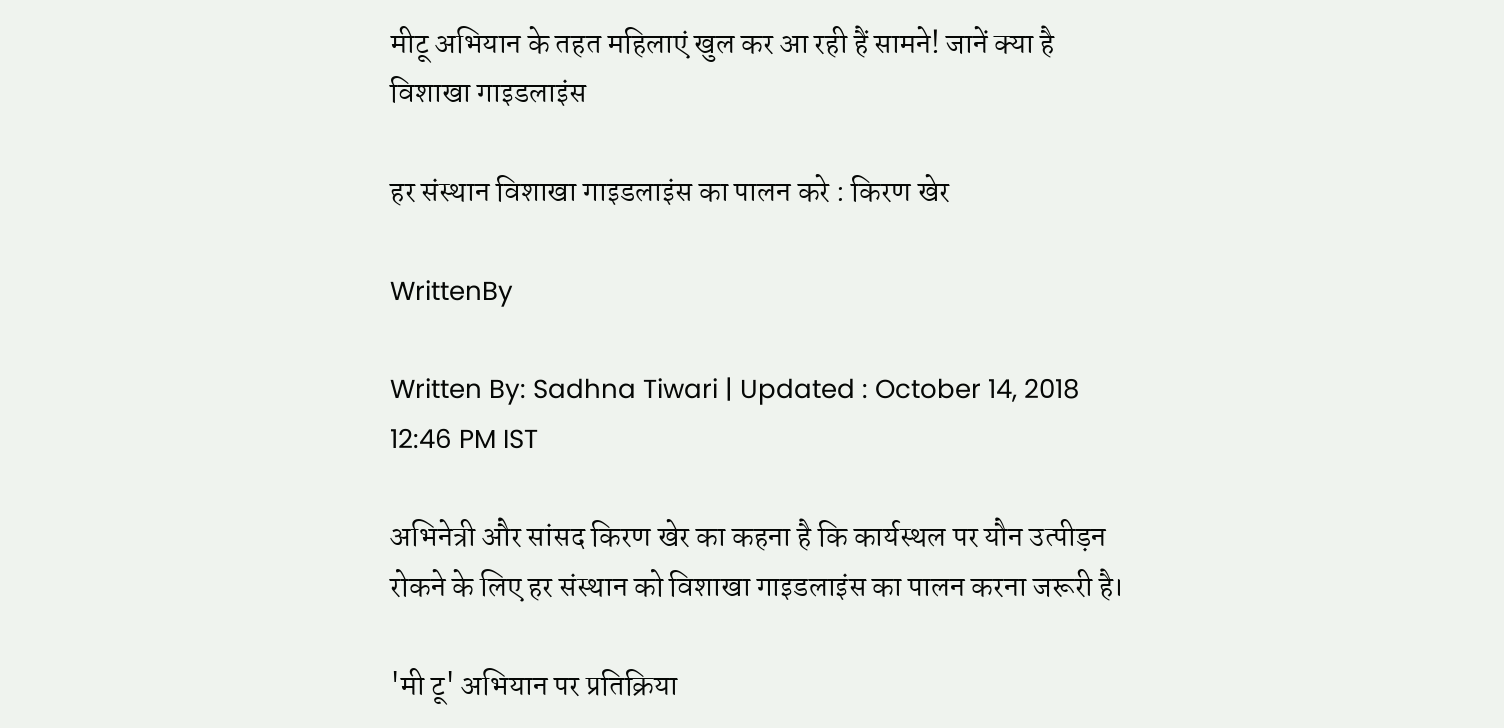मीटू अभियान के तहत महिलाएं खुल कर आ रही हैं सामने! जानें क्या है विशाखा गाइडलाइंस

हर संस्थान विशाखा गाइडलाइंस का पालन करे : किरण खेर

WrittenBy

Written By: Sadhna Tiwari | Updated : October 14, 2018 12:46 PM IST

अभिनेत्री और सांसद किरण खेर का कहना है कि कार्यस्थल पर यौन उत्पीड़न रोकने के लिए हर संस्थान को विशाखा गाइडलाइंस का पालन करना जरूरी है।

'मी टू' अभियान पर प्रतिक्रिया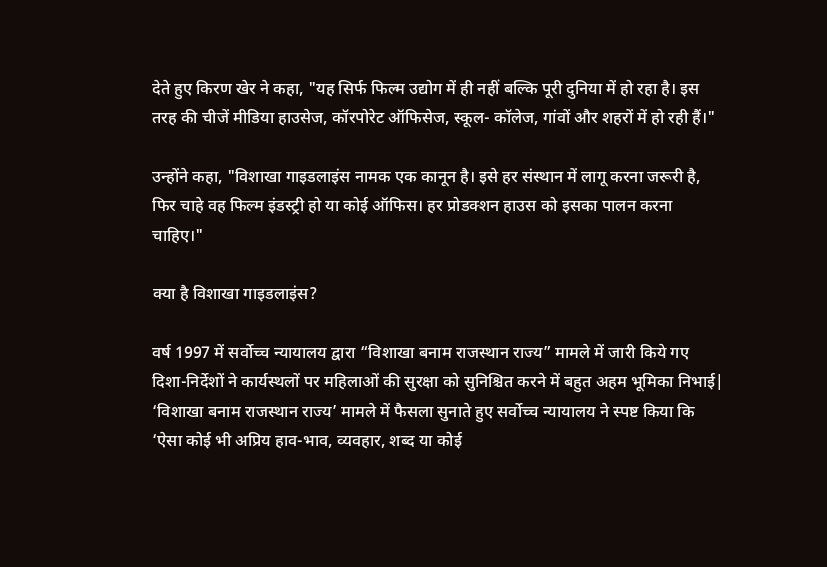देते हुए किरण खेर ने कहा, "यह सिर्फ फिल्म उद्योग में ही नहीं बल्कि पूरी दुनिया में हो रहा है। इस तरह की चीजें मीडिया हाउसेज, कॉरपोरेट ऑफिसेज, स्कूल- कॉलेज, गांवों और शहरों में हो रही हैं।"

उन्होंने कहा, "विशाखा गाइडलाइंस नामक एक कानून है। इसे हर संस्थान में लागू करना जरूरी है, फिर चाहे वह फिल्म इंडस्ट्री हो या कोई ऑफिस। हर प्रोडक्शन हाउस को इसका पालन करना चाहिए।"

क्या है विशाखा गाइडलाइंस?

वर्ष 1997 में सर्वोच्च न्यायालय द्वारा “विशाखा बनाम राजस्थान राज्य” मामले में जारी किये गए दिशा-निर्देशों ने कार्यस्थलों पर महिलाओं की सुरक्षा को सुनिश्चित करने में बहुत अहम भूमिका निभाई|  ‘विशाखा बनाम राजस्थान राज्य’ मामले में फैसला सुनाते हुए सर्वोच्च न्यायालय ने स्पष्ट किया कि ‘ऐसा कोई भी अप्रिय हाव-भाव, व्यवहार, शब्द या कोई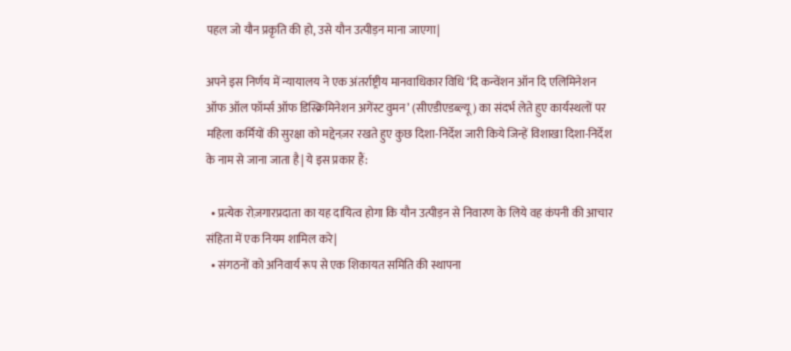पहल जो यौन प्रकृति की हो, उसे यौन उत्पीड़न माना जाएगा|

अपने इस निर्णय में न्यायालय ने एक अंतर्राष्ट्रीय मानवाधिकार विधि ‘दि कन्वेंशन ऑन दि एलिमिनेशन ऑफ ऑल फॉर्म्स ऑफ डिस्क्रिमिनेशन अगेंस्ट वुमन’ (सीएडीएडब्ल्यू) का संदर्भ लेते हुए कार्यस्थलों पर महिला कर्मियों की सुरक्षा को मद्देनज़र रखते हुए कुछ दिशा-निर्देश जारी किये जिन्हें विशाखा दिशा-निर्देश के नाम से जाना जाता है| ये इस प्रकार हैं:

  • प्रत्येक रोज़गारप्रदाता का यह दायित्व होगा कि यौन उत्पीड़न से निवारण के लिये वह कंपनी की आचार संहिता में एक नियम शामिल करे|
  • संगठनों को अनिवार्य रूप से एक शिकायत समिति की स्थापना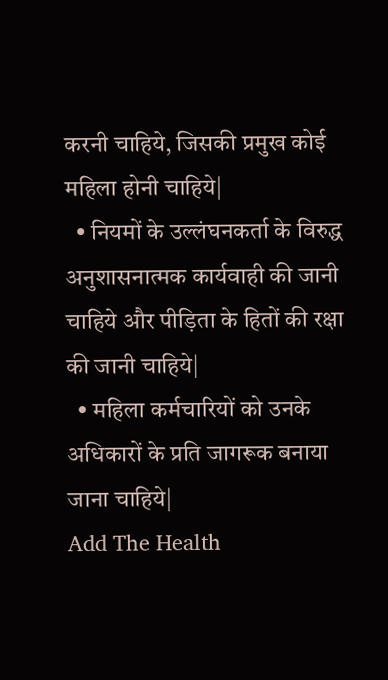करनी चाहिये, जिसकी प्रमुख कोई महिला होनी चाहिये|
  • नियमों के उल्लंघनकर्ता के विरुद्ध अनुशासनात्मक कार्यवाही की जानी चाहिये और पीड़िता के हितों की रक्षा की जानी चाहिये|
  • महिला कर्मचारियों को उनके अधिकारों के प्रति जागरूक बनाया जाना चाहिये|
Add The Health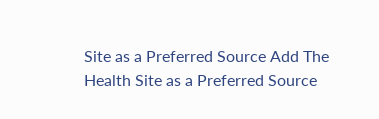Site as a Preferred Source Add The Health Site as a Preferred Source